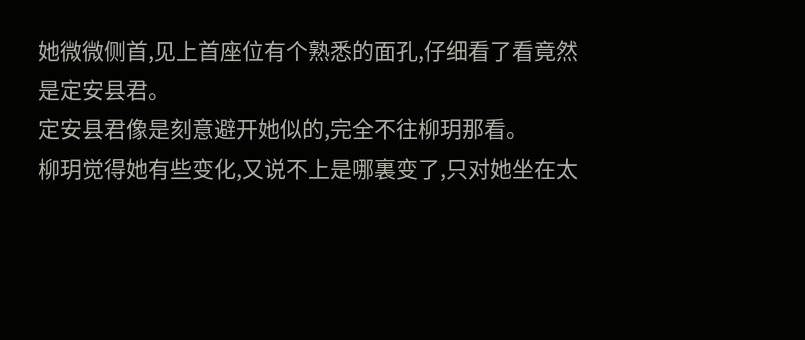她微微侧首,见上首座位有个熟悉的面孔,仔细看了看竟然是定安县君。
定安县君像是刻意避开她似的,完全不往柳玥那看。
柳玥觉得她有些变化,又说不上是哪裏变了,只对她坐在太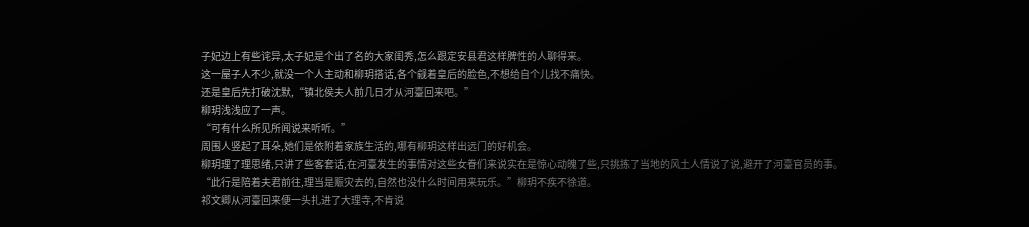子妃边上有些诧异,太子妃是个出了名的大家闺秀,怎么跟定安县君这样脾性的人聊得来。
这一屋子人不少,就没一个人主动和柳玥搭话,各个觎着皇后的脸色,不想给自个儿找不痛快。
还是皇后先打破沈默,“镇北侯夫人前几日才从河臺回来吧。”
柳玥浅浅应了一声。
“可有什么所见所闻说来听听。”
周围人竖起了耳朵,她们是依附着家族生活的,哪有柳玥这样出远门的好机会。
柳玥理了理思绪,只讲了些客套话,在河臺发生的事情对这些女眷们来说实在是惊心动魄了些,只挑拣了当地的风土人情说了说,避开了河臺官员的事。
“此行是陪着夫君前往,理当是赈灾去的,自然也没什么时间用来玩乐。”柳玥不疾不徐道。
祁文卿从河臺回来便一头扎进了大理寺,不肯说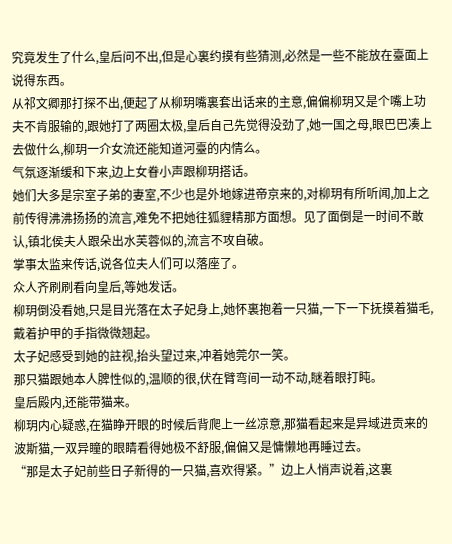究竟发生了什么,皇后问不出,但是心裏约摸有些猜测,必然是一些不能放在臺面上说得东西。
从祁文卿那打探不出,便起了从柳玥嘴裏套出话来的主意,偏偏柳玥又是个嘴上功夫不肯服输的,跟她打了两圈太极,皇后自己先觉得没劲了,她一国之母,眼巴巴凑上去做什么,柳玥一介女流还能知道河臺的内情么。
气氛逐渐缓和下来,边上女眷小声跟柳玥搭话。
她们大多是宗室子弟的妻室,不少也是外地嫁进帝京来的,对柳玥有所听闻,加上之前传得沸沸扬扬的流言,难免不把她往狐貍精那方面想。见了面倒是一时间不敢认,镇北侯夫人跟朵出水芙蓉似的,流言不攻自破。
掌事太监来传话,说各位夫人们可以落座了。
众人齐刷刷看向皇后,等她发话。
柳玥倒没看她,只是目光落在太子妃身上,她怀裏抱着一只猫,一下一下抚摸着猫毛,戴着护甲的手指微微翘起。
太子妃感受到她的註视,抬头望过来,冲着她莞尔一笑。
那只猫跟她本人脾性似的,温顺的很,伏在臂弯间一动不动,瞇着眼打盹。
皇后殿内,还能带猫来。
柳玥内心疑惑,在猫睁开眼的时候后背爬上一丝凉意,那猫看起来是异域进贡来的波斯猫,一双异瞳的眼睛看得她极不舒服,偏偏又是慵懒地再睡过去。
“那是太子妃前些日子新得的一只猫,喜欢得紧。”边上人悄声说着,这裏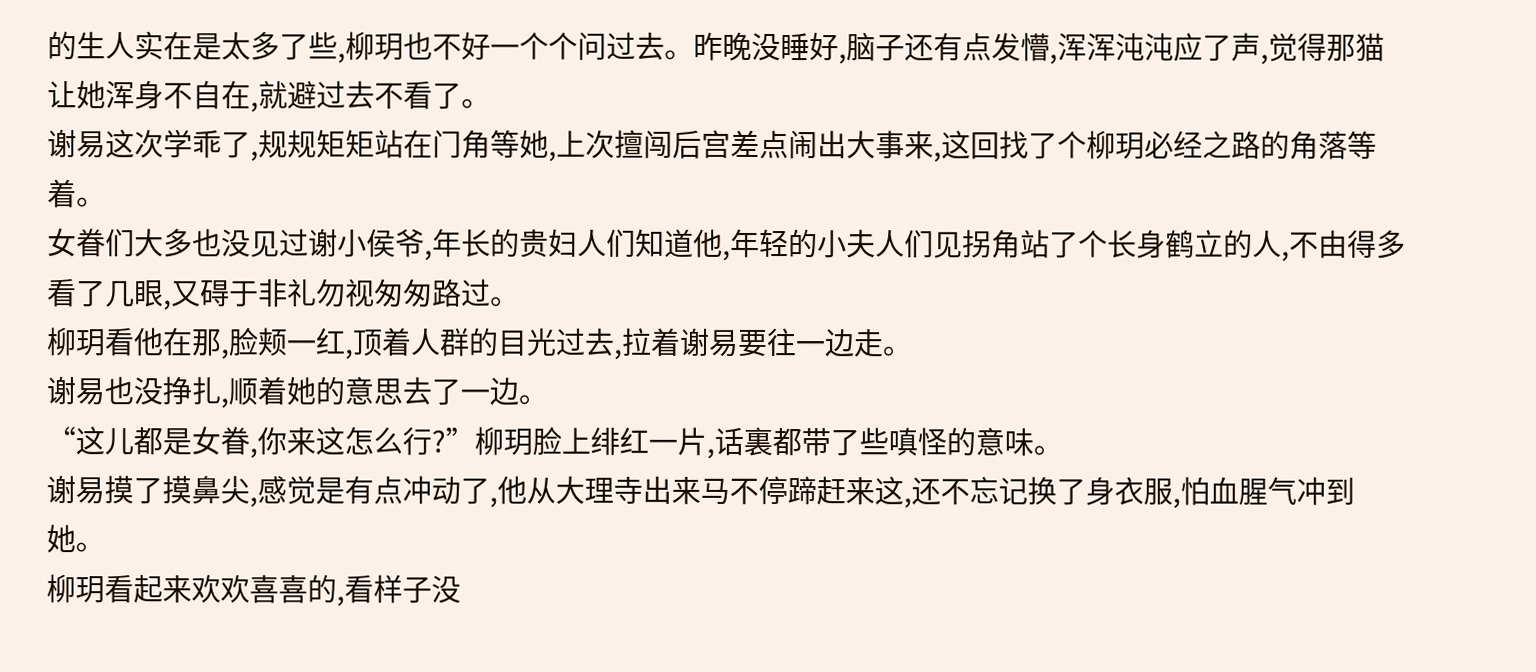的生人实在是太多了些,柳玥也不好一个个问过去。昨晚没睡好,脑子还有点发懵,浑浑沌沌应了声,觉得那猫让她浑身不自在,就避过去不看了。
谢易这次学乖了,规规矩矩站在门角等她,上次擅闯后宫差点闹出大事来,这回找了个柳玥必经之路的角落等着。
女眷们大多也没见过谢小侯爷,年长的贵妇人们知道他,年轻的小夫人们见拐角站了个长身鹤立的人,不由得多看了几眼,又碍于非礼勿视匆匆路过。
柳玥看他在那,脸颊一红,顶着人群的目光过去,拉着谢易要往一边走。
谢易也没挣扎,顺着她的意思去了一边。
“这儿都是女眷,你来这怎么行?”柳玥脸上绯红一片,话裏都带了些嗔怪的意味。
谢易摸了摸鼻尖,感觉是有点冲动了,他从大理寺出来马不停蹄赶来这,还不忘记换了身衣服,怕血腥气冲到她。
柳玥看起来欢欢喜喜的,看样子没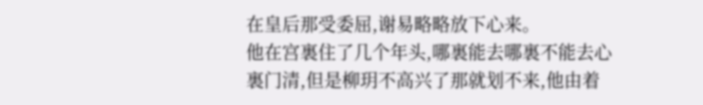在皇后那受委屈,谢易略略放下心来。
他在宫裏住了几个年头,哪裏能去哪裏不能去心裏门清,但是柳玥不高兴了那就划不来,他由着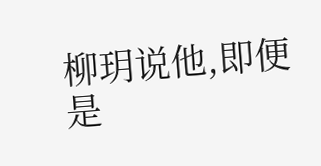柳玥说他,即便是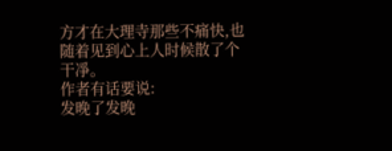方才在大理寺那些不痛快,也随着见到心上人时候散了个干凈。
作者有话要说:
发晚了发晚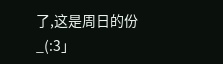了,这是周日的份_(:3」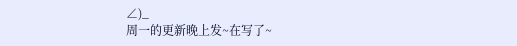∠)_
周一的更新晚上发~在写了~